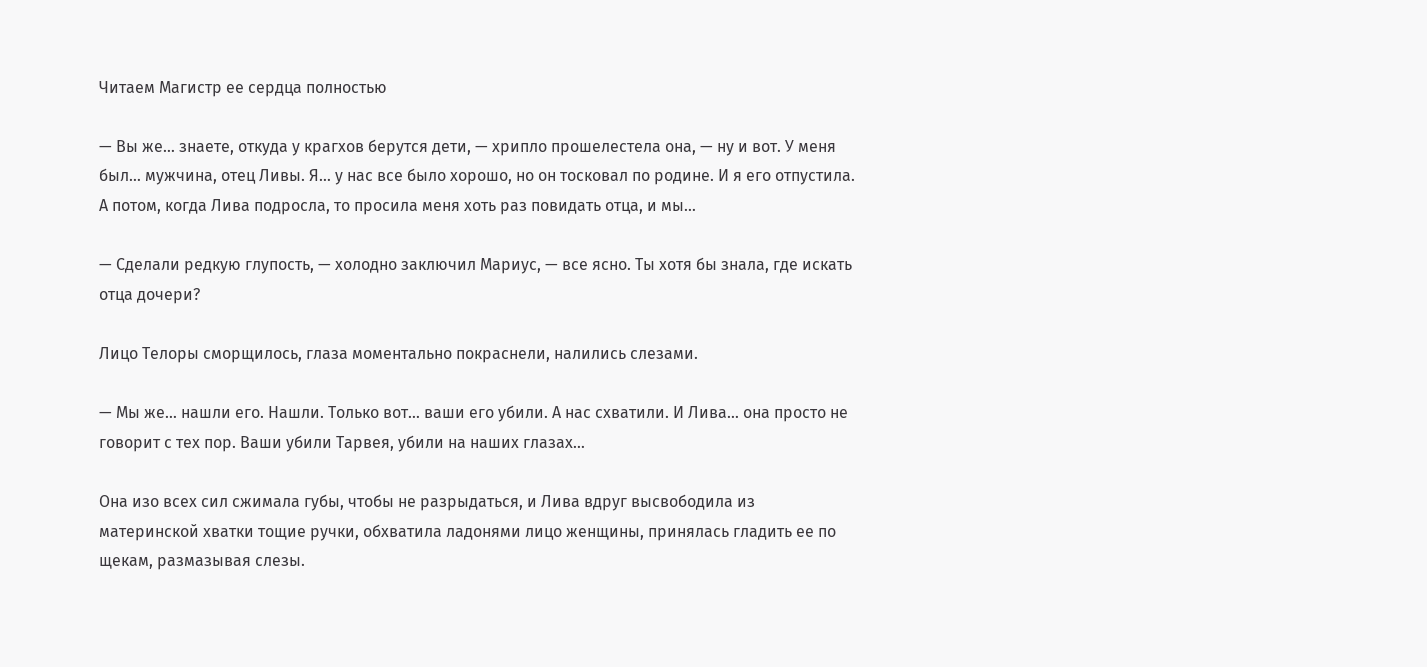Читаем Магистр ее сердца полностью

— Вы же… знаете, откуда у крагхов берутся дети, — хрипло прошелестела она, — ну и вот. У меня был… мужчина, отец Ливы. Я… у нас все было хорошо, но он тосковал по родине. И я его отпустила. А потом, когда Лива подросла, то просила меня хоть раз повидать отца, и мы…

— Сделали редкую глупость, — холодно заключил Мариус, — все ясно. Ты хотя бы знала, где искать отца дочери?

Лицо Телоры сморщилось, глаза моментально покраснели, налились слезами.

— Мы же… нашли его. Нашли. Только вот… ваши его убили. А нас схватили. И Лива… она просто не говорит с тех пор. Ваши убили Тарвея, убили на наших глазах…

Она изо всех сил сжимала губы, чтобы не разрыдаться, и Лива вдруг высвободила из материнской хватки тощие ручки, обхватила ладонями лицо женщины, принялась гладить ее по щекам, размазывая слезы.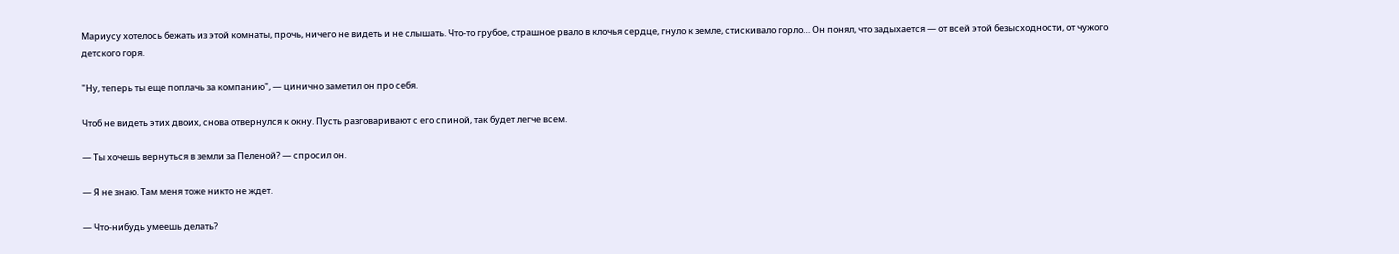Мариусу хотелось бежать из этой комнаты, прочь, ничего не видеть и не слышать. Что-то грубое, страшное рвало в клочья сердце, гнуло к земле, стискивало горло… Он понял, что задыхается — от всей этой безысходности, от чужого детского горя.

"Ну, теперь ты еще поплачь за компанию", — цинично заметил он про себя.

Чтоб не видеть этих двоих, снова отвернулся к окну. Пусть разговаривают с его спиной, так будет легче всем.

— Ты хочешь вернуться в земли за Пеленой? — спросил он.

— Я не знаю. Там меня тоже никто не ждет.

— Что-нибудь умеешь делать?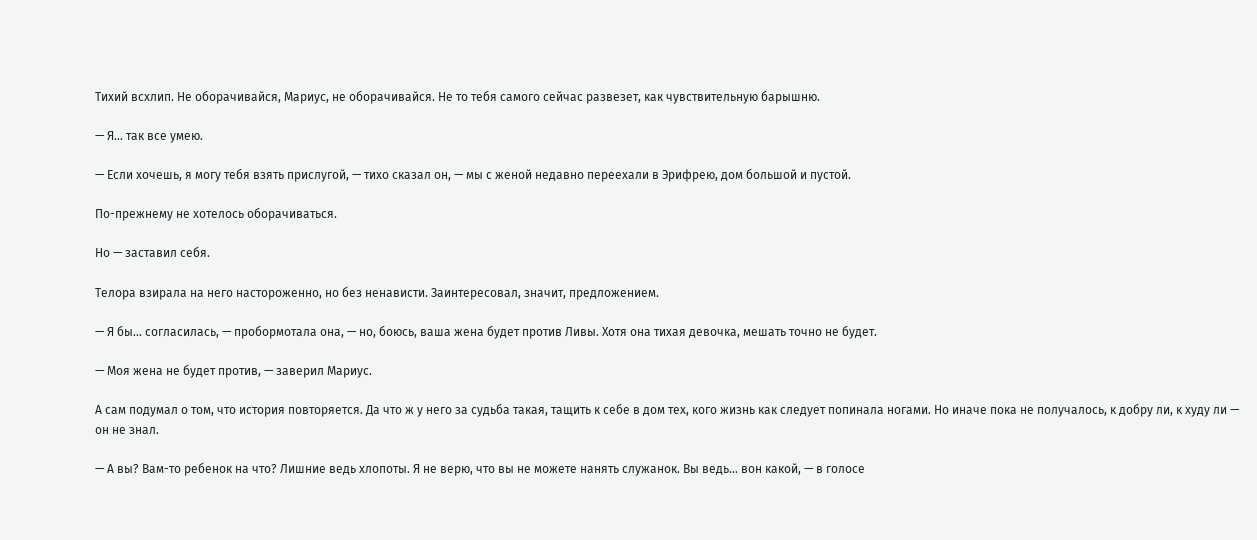Тихий всхлип. Не оборачивайся, Мариус, не оборачивайся. Не то тебя самого сейчас развезет, как чувствительную барышню.

— Я… так все умею.

— Если хочешь, я могу тебя взять прислугой, — тихо сказал он, — мы с женой недавно переехали в Эрифрею, дом большой и пустой.

По-прежнему не хотелось оборачиваться.

Но — заставил себя.

Телора взирала на него настороженно, но без ненависти. Заинтересовал, значит, предложением.

— Я бы… согласилась, — пробормотала она, — но, боюсь, ваша жена будет против Ливы. Хотя она тихая девочка, мешать точно не будет.

— Моя жена не будет против, — заверил Мариус.

А сам подумал о том, что история повторяется. Да что ж у него за судьба такая, тащить к себе в дом тех, кого жизнь как следует попинала ногами. Но иначе пока не получалось, к добру ли, к худу ли — он не знал.

— А вы? Вам-то ребенок на что? Лишние ведь хлопоты. Я не верю, что вы не можете нанять служанок. Вы ведь… вон какой, — в голосе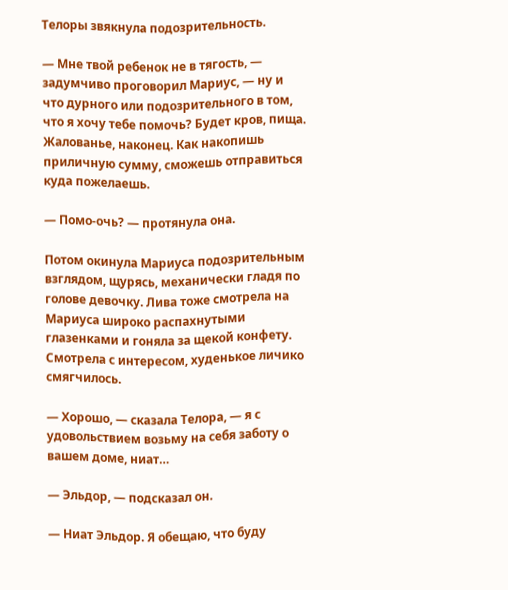Телоры звякнула подозрительность.

— Мне твой ребенок не в тягость, — задумчиво проговорил Мариус, — ну и что дурного или подозрительного в том, что я хочу тебе помочь? Будет кров, пища. Жалованье, наконец. Как накопишь приличную сумму, сможешь отправиться куда пожелаешь.

— Помо-очь? — протянула она.

Потом окинула Мариуса подозрительным взглядом, щурясь, механически гладя по голове девочку. Лива тоже смотрела на Мариуса широко распахнутыми глазенками и гоняла за щекой конфету. Смотрела с интересом, худенькое личико смягчилось.

— Хорошо, — сказала Телора, — я с удовольствием возьму на себя заботу о вашем доме, ниат…

— Эльдор, — подсказал он.

— Ниат Эльдор. Я обещаю, что буду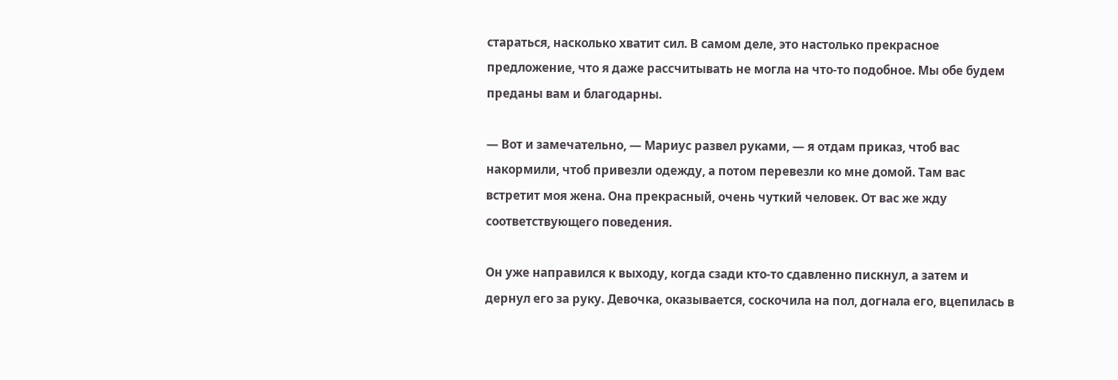стараться, насколько хватит сил. В самом деле, это настолько прекрасное предложение, что я даже рассчитывать не могла на что-то подобное. Мы обе будем преданы вам и благодарны.

— Вот и замечательно, — Мариус развел руками, — я отдам приказ, чтоб вас накормили, чтоб привезли одежду, а потом перевезли ко мне домой. Там вас встретит моя жена. Она прекрасный, очень чуткий человек. От вас же жду соответствующего поведения.

Он уже направился к выходу, когда сзади кто-то сдавленно пискнул, а затем и дернул его за руку. Девочка, оказывается, соскочила на пол, догнала его, вцепилась в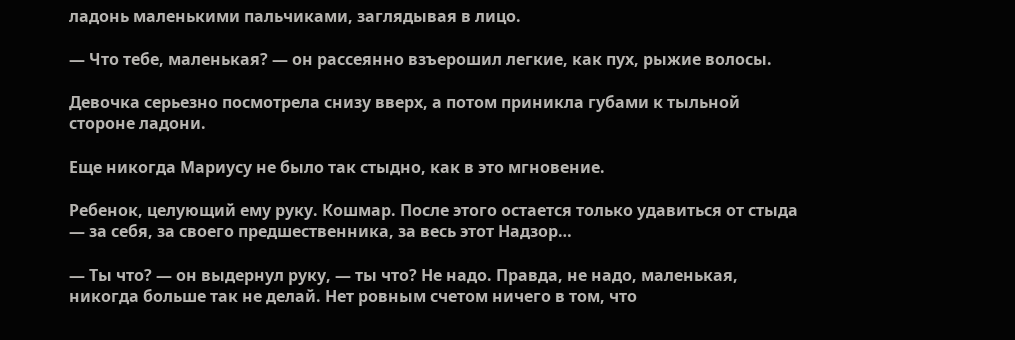ладонь маленькими пальчиками, заглядывая в лицо.

— Что тебе, маленькая? — он рассеянно взъерошил легкие, как пух, рыжие волосы.

Девочка серьезно посмотрела снизу вверх, а потом приникла губами к тыльной стороне ладони.

Еще никогда Мариусу не было так стыдно, как в это мгновение.

Ребенок, целующий ему руку. Кошмар. После этого остается только удавиться от стыда — за себя, за своего предшественника, за весь этот Надзор…

— Ты что? — он выдернул руку, — ты что? Не надо. Правда, не надо, маленькая, никогда больше так не делай. Нет ровным счетом ничего в том, что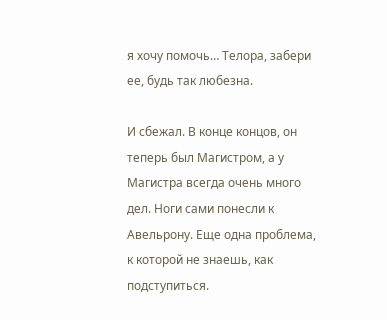я хочу помочь… Телора, забери ее, будь так любезна.

И сбежал. В конце концов, он теперь был Магистром, а у Магистра всегда очень много дел. Ноги сами понесли к Авельрону. Еще одна проблема, к которой не знаешь, как подступиться.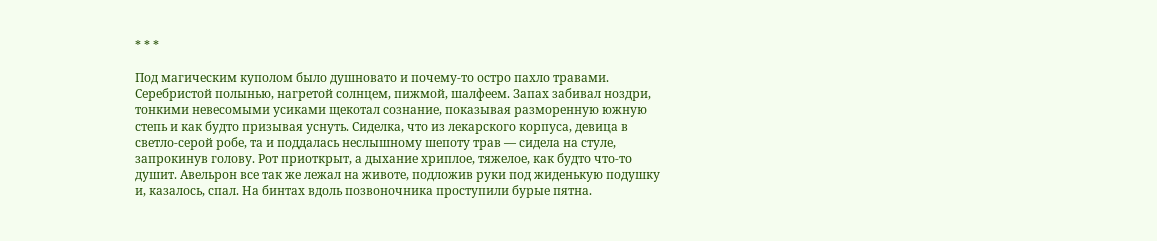* * *

Под магическим куполом было душновато и почему-то остро пахло травами. Серебристой полынью, нагретой солнцем, пижмой, шалфеем. Запах забивал ноздри, тонкими невесомыми усиками щекотал сознание, показывая разморенную южную степь и как будто призывая уснуть. Сиделка, что из лекарского корпуса, девица в светло-серой робе, та и поддалась неслышному шепоту трав — сидела на стуле, запрокинув голову. Рот приоткрыт, а дыхание хриплое, тяжелое, как будто что-то душит. Авельрон все так же лежал на животе, подложив руки под жиденькую подушку и, казалось, спал. На бинтах вдоль позвоночника проступили бурые пятна.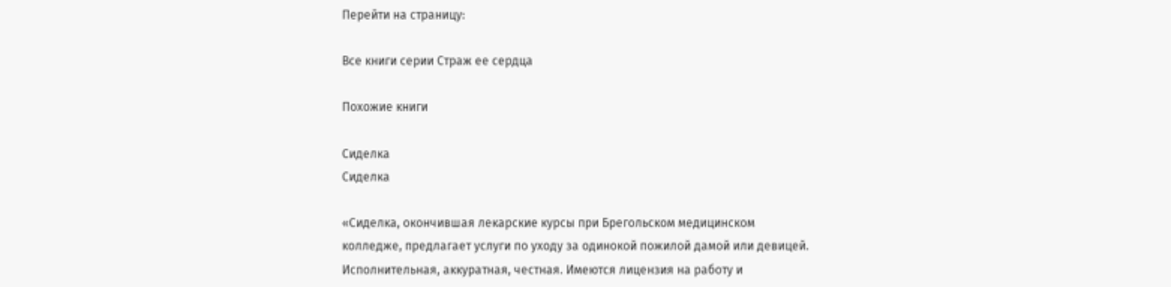Перейти на страницу:

Все книги серии Страж ее сердца

Похожие книги

Сиделка
Сиделка

«Сиделка, окончившая лекарские курсы при Брегольском медицинском колледже, предлагает услуги по уходу за одинокой пожилой дамой или девицей. Исполнительная, аккуратная, честная. Имеются лицензия на работу и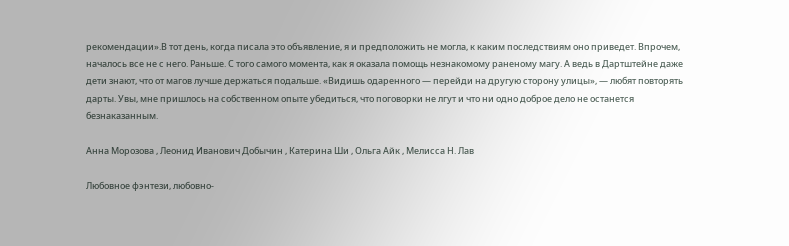рекомендации».В тот день, когда писала это объявление, я и предположить не могла, к каким последствиям оно приведет. Впрочем, началось все не с него. Раньше. С того самого момента, как я оказала помощь незнакомому раненому магу. А ведь в Дартштейне даже дети знают, что от магов лучше держаться подальше. «Видишь одаренного — перейди на другую сторону улицы», — любят повторять дарты. Увы, мне пришлось на собственном опыте убедиться, что поговорки не лгут и что ни одно доброе дело не останется безнаказанным.

Анна Морозова , Леонид Иванович Добычин , Катерина Ши , Ольга Айк , Мелисса Н. Лав

Любовное фэнтези, любовно-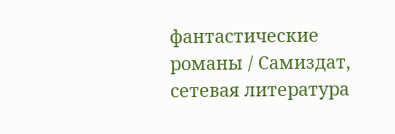фантастические романы / Самиздат, сетевая литература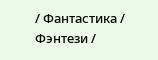/ Фантастика / Фэнтези /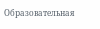Образовательная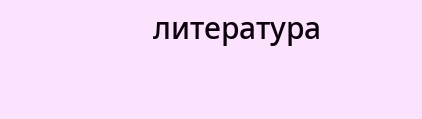литература